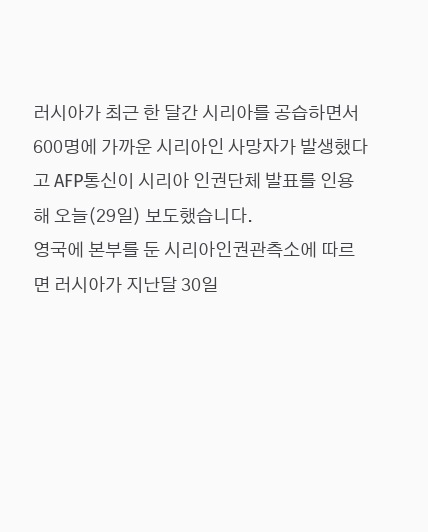러시아가 최근 한 달간 시리아를 공습하면서 600명에 가까운 시리아인 사망자가 발생했다고 AFP통신이 시리아 인권단체 발표를 인용해 오늘(29일) 보도했습니다.
영국에 본부를 둔 시리아인권관측소에 따르면 러시아가 지난달 30일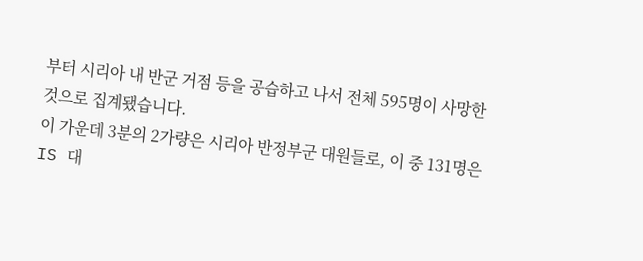부터 시리아 내 반군 거점 등을 공습하고 나서 전체 595명이 사망한 것으로 집계됐습니다.
이 가운데 3분의 2가량은 시리아 반정부군 대원들로, 이 중 131명은 IS 대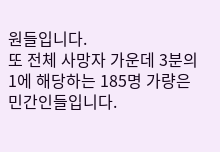원들입니다.
또 전체 사망자 가운데 3분의 1에 해당하는 185명 가량은 민간인들입니다.